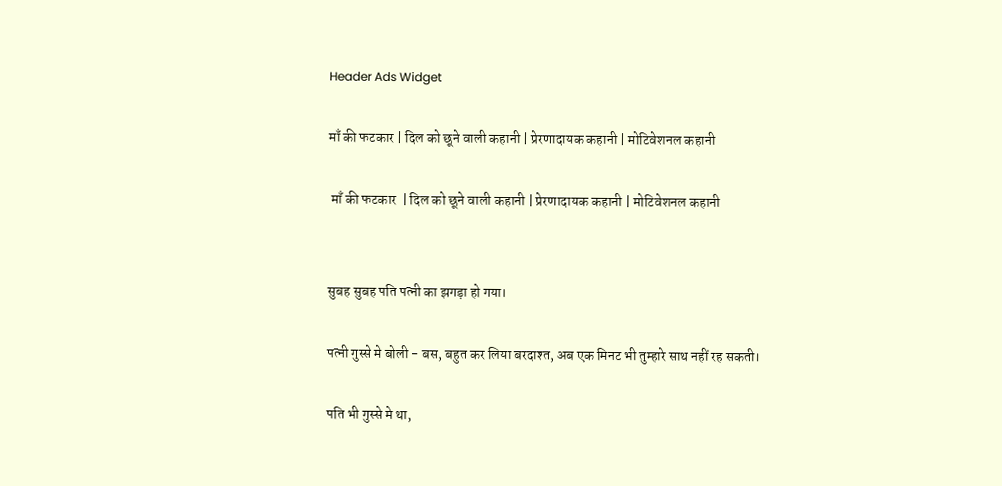Header Ads Widget

माँ की फटकार | दिल को छूने वाली कहानी | प्रेरणादायक कहानी | मोटिवेशनल कहानी

 माँ की फटकार  | दिल को छूने वाली कहानी | प्रेरणादायक कहानी | मोटिवेशनल कहानी


सुबह सुबह पति पत्नी का झगड़ा हो गया।

पत्नी गुस्से मे बोली - बस, बहुत कर लिया बरदाश्त, अब एक मिनट भी तुम्हारे साथ नहीं रह सकती।

पति भी गुस्से मे था,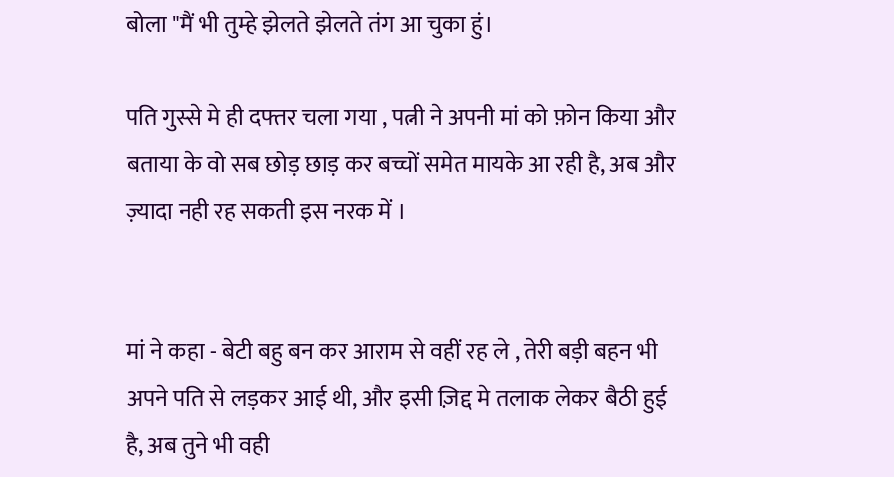बोला "मैं भी तुम्हे झेलते झेलते तंग आ चुका हुं।

पति गुस्से मे ही दफ्तर चला गया , पत्नी ने अपनी मां को फ़ोन किया और बताया के वो सब छोड़ छाड़ कर बच्चों समेत मायके आ रही है, अब और ज़्यादा नही रह सकती इस नरक में ।


मां ने कहा - बेटी बहु बन कर आराम से वहीं रह ले , तेरी बड़ी बहन भी अपने पति से लड़कर आई थी, और इसी ज़िद्द मे तलाक लेकर बैठी हुई है, अब तुने भी वही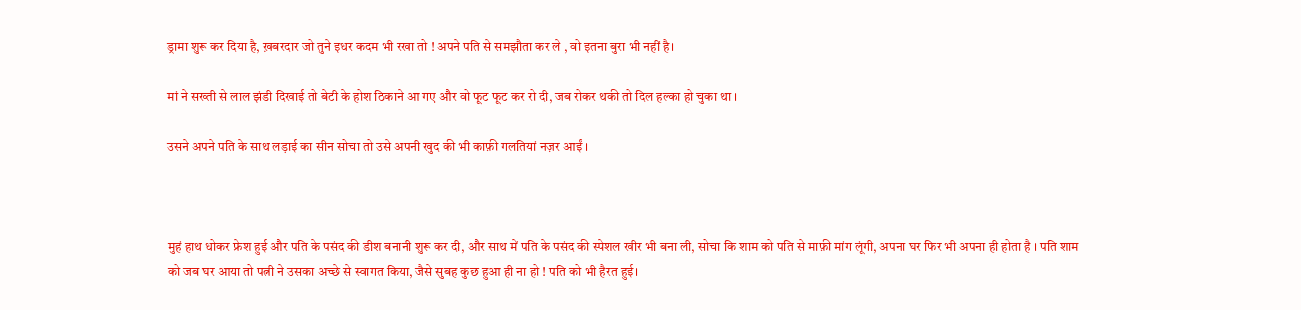ड्रामा शुरू कर दिया है, ख़बरदार जो तुने इधर कदम भी रखा तो ! अपने पति से समझौता कर ले , वो इतना बुरा भी नहीं है।

मां ने सख्ती से लाल झंडी दिखाई तो बेटी के होश ठिकाने आ गए और वो फूट फूट कर रो दी, जब रोकर थकी तो दिल हल्का हो चुका था ।

उसने अपने पति के साथ लड़ाई का सीन सोचा तो उसे अपनी खुद की भी काफ़ी गलतियां नज़र आईं ।



मुहं हाथ धोकर फ्रेश हुई और पति के पसंद की डीश बनानी शुरू कर दी, और साथ में पति के पसंद की स्पेशल खीर भी बना ली, सोचा कि शाम को पति से माफ़ी मांग लूंगी, अपना घर फिर भी अपना ही होता है । पति शाम को जब घर आया तो पत्नी ने उसका अच्छे से स्वागत किया, जैसे सुबह कुछ हुआ ही ना हो ! पति को भी हैरत हुई।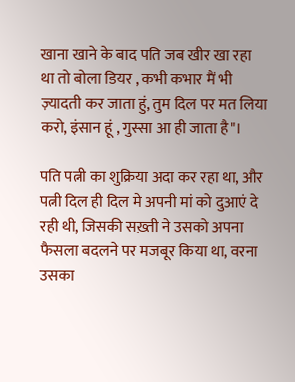खाना खाने के बाद पति जब खीर खा रहा था तो बोला डियर , कभी कभार मैं भी ज़्यादती कर जाता हुं, तुम दिल पर मत लिया करो, इंसान हूं , गुस्सा आ ही जाता है"।

पति पत्नी का शुक्रिया अदा कर रहा था, और पत्नी दिल ही दिल मे अपनी मां को दुआएं दे रही थी, जिसकी सख़्ती ने उसको अपना फैसला बदलने पर मजबूर किया था, वरना उसका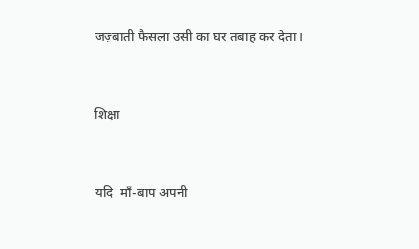जज़्बाती फैसला उसी का घर तबाह कर देता।


शिक्षा


यदि  माँ-बाप अपनी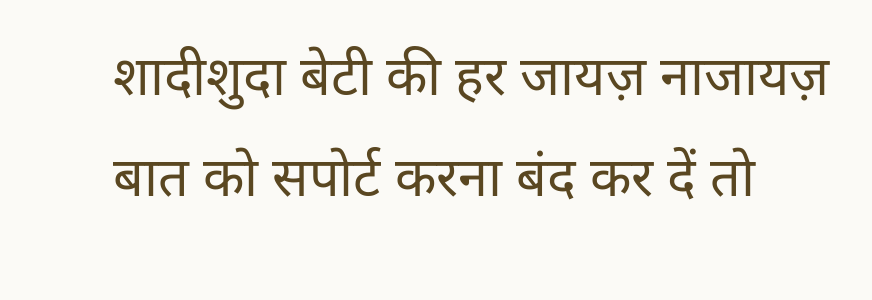शादीशुदा बेटी की हर जायज़ नाजायज़ बात को सपोर्ट करना बंद कर दें तो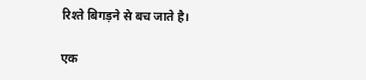रिश्ते बिगड़ने से बच जाते है।

एक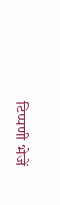टिप्पणी भेजें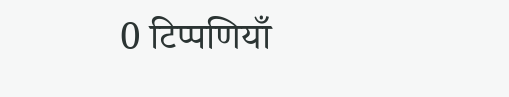0 टिप्पणियाँ